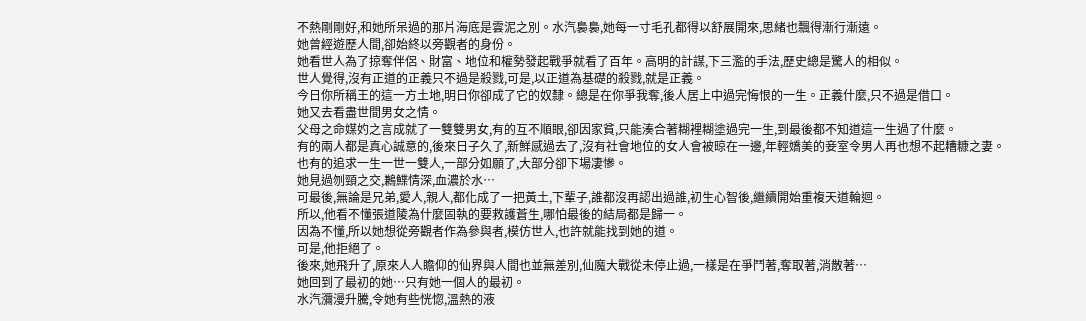不熱剛剛好,和她所呆過的那片海底是雲泥之別。水汽裊裊,她每一寸毛孔都得以舒展開來,思緒也飄得漸行漸遠。
她曾經遊歷人間,卻始終以旁觀者的身份。
她看世人為了掠奪伴侶、財富、地位和權勢發起戰爭就看了百年。高明的計謀,下三濫的手法,歷史總是驚人的相似。
世人覺得,沒有正道的正義只不過是殺戮,可是,以正道為基礎的殺戮,就是正義。
今日你所稱王的這一方土地,明日你卻成了它的奴隸。總是在你爭我奪,後人居上中過完悔恨的一生。正義什麼,只不過是借口。
她又去看盡世間男女之情。
父母之命媒妁之言成就了一雙雙男女,有的互不順眼,卻因家貧,只能湊合著糊裡糊塗過完一生,到最後都不知道這一生過了什麼。
有的兩人都是真心誠意的,後來日子久了,新鮮感過去了,沒有社會地位的女人會被晾在一邊,年輕嬌美的妾室令男人再也想不起糟糠之妻。
也有的追求一生一世一雙人,一部分如願了,大部分卻下場凄慘。
她見過刎頸之交,鶼鰈情深,血濃於水…
可最後,無論是兄弟,愛人,親人,都化成了一把黃土,下輩子,誰都沒再認出過誰,初生心智後,繼續開始重複天道輪迴。
所以,他看不懂張道陵為什麼固執的要救護蒼生,哪怕最後的結局都是歸一。
因為不懂,所以她想從旁觀者作為參與者,模仿世人,也許就能找到她的道。
可是,他拒絕了。
後來,她飛升了,原來人人瞻仰的仙界與人間也並無差別,仙魔大戰從未停止過,一樣是在爭鬥著,奪取著,消散著…
她回到了最初的她…只有她一個人的最初。
水汽瀰漫升騰,令她有些恍惚,溫熱的液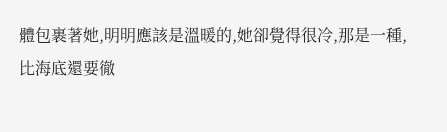體包裹著她,明明應該是溫暖的,她卻覺得很冷,那是一種,
比海底還要徹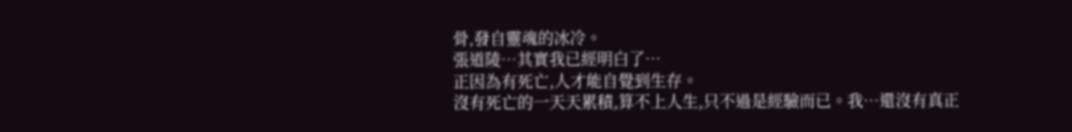骨,發自靈魂的冰冷。
張道陵…其實我已經明白了…
正因為有死亡,人才能自覺到生存。
沒有死亡的一天天累積,算不上人生,只不過是經驗而已。我…還沒有真正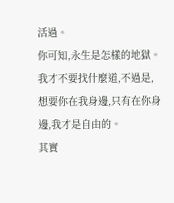活過。
你可知,永生是怎樣的地獄。
我才不要找什麼道,不過是,想要你在我身邊,只有在你身邊,我才是自由的。
其實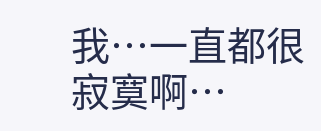我…一直都很寂寞啊…